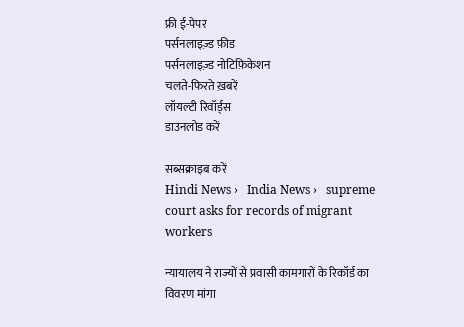फ्री ई-पेपर
पर्सनलाइज़्ड फ़ीड
पर्सनलाइज़्ड नोटिफ़िकेशन
चलते-फिरते ख़बरें
लॉयल्टी रिवॉर्ड्स
डाउनलोड करें

सब्सक्राइब करें
Hindi News ›   India News ›   supreme court asks for records of migrant workers

न्यायालय ने राज्यों से प्रवासी कामगारों के रिकॉर्ड का विवरण मांगा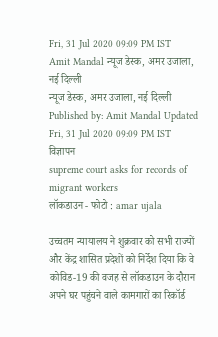Fri, 31 Jul 2020 09:09 PM IST
Amit Mandal न्यूज डेस्क, अमर उजाला, नई दिल्ली
न्यूज डेस्क, अमर उजाला, नई दिल्ली Published by: Amit Mandal Updated Fri, 31 Jul 2020 09:09 PM IST
विज्ञापन
supreme court asks for records of migrant workers
लॉकडाउन - फोटो : amar ujala

उच्चतम न्यायालय ने शुक्रवार को सभी राज्यों और केंद्र शासित प्रदेशों को निर्देश दिया कि वे कोविड-19 की वजह से लॉकडाउन के दौरान अपने घर पहुंचने वाले कामगारों का रिकॉर्ड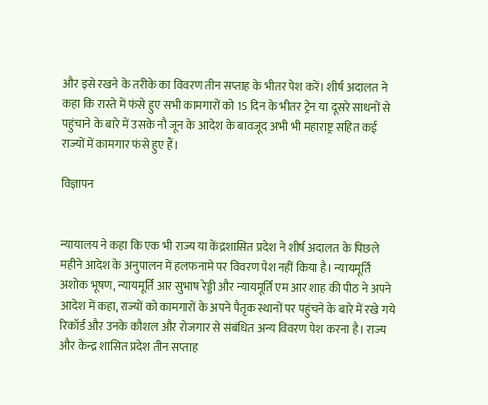और इसे रखने के तरीके का विवरण तीन सप्ताह के भीतर पेश करें। शीर्ष अदालत ने कहा कि रास्ते में फंसे हुए सभी कामगारों को 15 दिन के भीतर ट्रेन या दूसरे साधनों से पहुंचाने के बारे में उसके नौ जून के आदेश के बावजूद अभी भी महाराष्ट्र सहित कई राज्यों में कामगार फंसे हुए हैं।

विज्ञापन


न्यायालय ने कहा कि एक भी राज्य या केंद्रशासित प्रदेश ने शीर्ष अदालत के पिछले महीने आदेश के अनुपालन में हलफनामे पर विवरण पेश नहीं किया है। न्यायमूर्ति अशोक भूषण, न्यायमूर्ति आर सुभाष रेड्डी और न्यायमूर्ति एम आर शाह की पीठ ने अपने आदेश में कहा, राज्यों को कामगारों के अपने पैतृक स्थानों पर पहुंचने के बारे में रखे गये रिकॉर्ड और उनके कौशल और रोजगार से संबंधित अन्य विवरण पेश करना है। राज्य और केन्द्र शासित प्रदेश तीन सप्ताह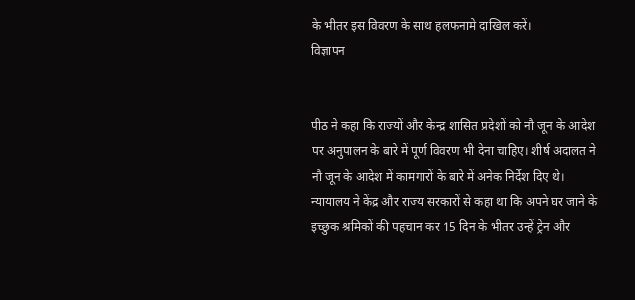के भीतर इस विवरण के साथ हलफनामे दाखिल करें।
विज्ञापन


पीठ ने कहा कि राज्यों और केन्द्र शासित प्रदेशों को नौ जून के आदेश पर अनुपालन के बारे में पूर्ण विवरण भी देना चाहिए। शीर्ष अदालत ने नौ जून के आदेश में कामगारों के बारे में अनेक निर्देश दिए थे। न्यायालय ने केंद्र और राज्य सरकारों से कहा था कि अपने घर जाने के इच्छुक श्रमिकों की पहचान कर 15 दिन के भीतर उन्हें ट्रेन और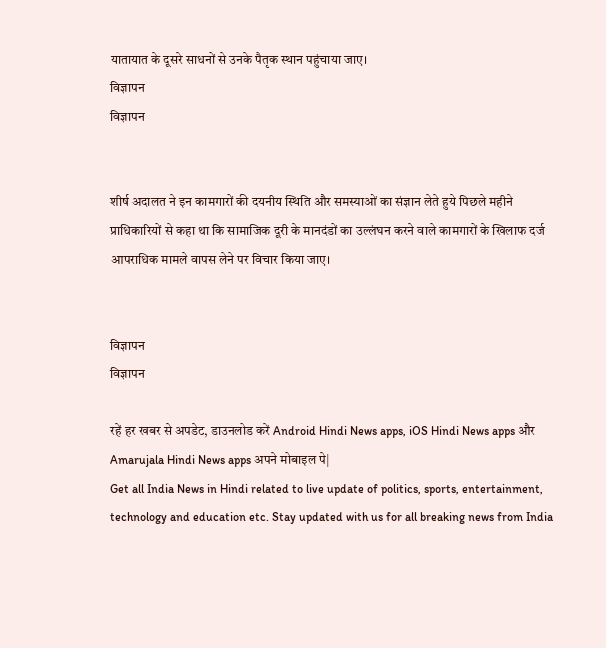यातायात के दूसरे साधनों से उनके पैतृक स्थान पहुंचाया जाए।
विज्ञापन
विज्ञापन


शीर्ष अदालत ने इन कामगारों की दयनीय स्थिति और समस्याओं का संज्ञान लेते हुये पिछले महीने प्राधिकारियों से कहा था कि सामाजिक दूरी के मानदंडों का उल्लंघन करने वाले कामगारों के खिलाफ दर्ज आपराधिक मामले वापस लेने पर विचार किया जाए।


विज्ञापन
विज्ञापन

रहें हर खबर से अपडेट, डाउनलोड करें Android Hindi News apps, iOS Hindi News apps और Amarujala Hindi News apps अपने मोबाइल पे|
Get all India News in Hindi related to live update of politics, sports, entertainment, technology and education etc. Stay updated with us for all breaking news from India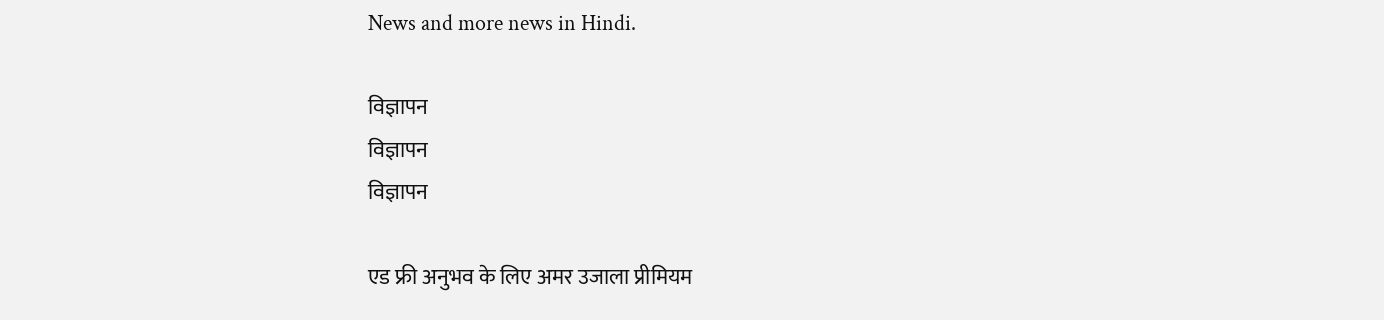News and more news in Hindi.

विज्ञापन
विज्ञापन
विज्ञापन

एड फ्री अनुभव के लिए अमर उजाला प्रीमियम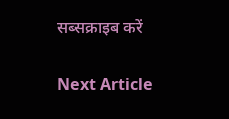सब्सक्राइब करें

Next Article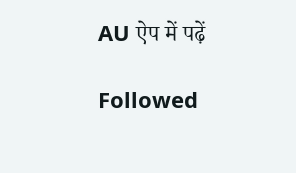AU ऐप में पढ़ें

Followed